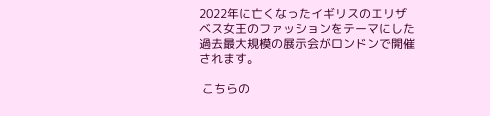2022年に亡くなったイギリスのエリザベス女王のファッションをテーマにした過去最大規模の展示会がロンドンで開催されます。

 こちらの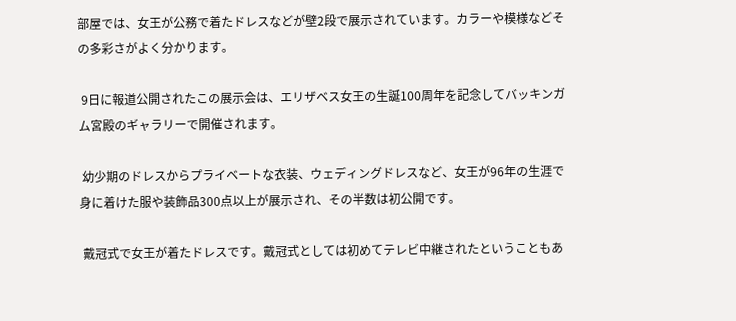部屋では、女王が公務で着たドレスなどが壁2段で展示されています。カラーや模様などその多彩さがよく分かります。

 9日に報道公開されたこの展示会は、エリザベス女王の生誕100周年を記念してバッキンガム宮殿のギャラリーで開催されます。

 幼少期のドレスからプライベートな衣装、ウェディングドレスなど、女王が96年の生涯で身に着けた服や装飾品300点以上が展示され、その半数は初公開です。

 戴冠式で女王が着たドレスです。戴冠式としては初めてテレビ中継されたということもあ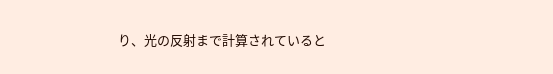り、光の反射まで計算されていると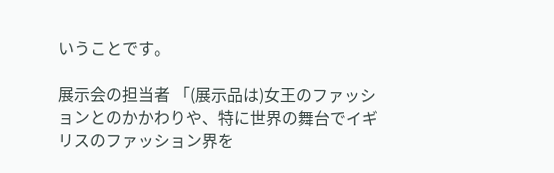いうことです。

展示会の担当者 「(展示品は)女王のファッションとのかかわりや、特に世界の舞台でイギリスのファッション界を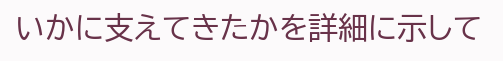いかに支えてきたかを詳細に示して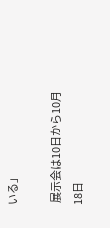いる」

 展示会は10日から10月18日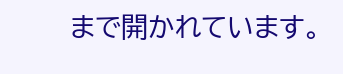まで開かれています。